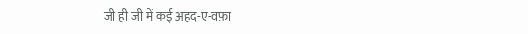जी ही जी में कई अहद-ए-वफ़ा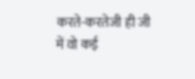करते-करतेजी ही जी में वो कई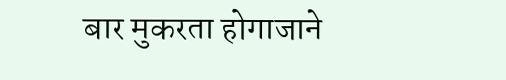बार मुकरता होगाजाने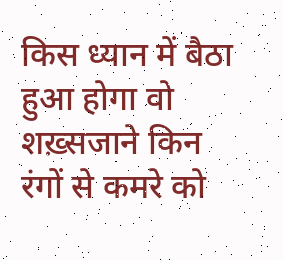किस ध्यान में बैठा हुआ होगा वो शख़्सजाने किन रंगों से कमरे को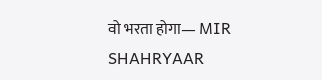वो भरता होगा— MIR SHAHRYAAR